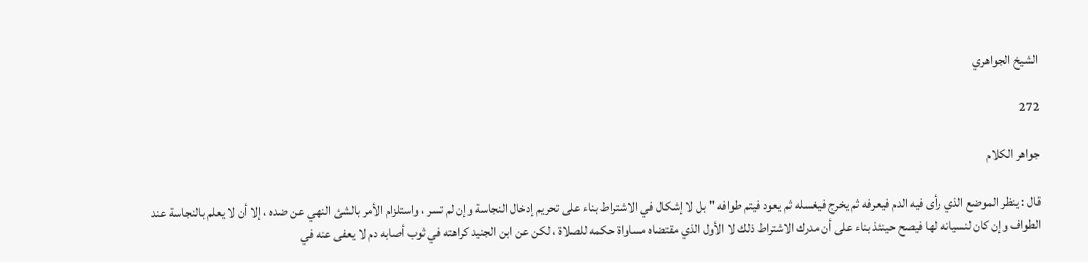الشيخ الجواهري

272

جواهر الكلام

قال : ينظر الموضع الذي رأى فيه الدم فيعرفه ثم يخرج فيغسله ثم يعود فيتم طوافه " بل لا إشكال في الاشتراط بناء على تحريم إدخال النجاسة وإن لم تسر ، واستلزام الأمر بالشئ النهي عن ضده ، إلا أن لا يعلم بالنجاسة عند الطواف وإن كان لنسيانه لها فيصح حينئذ بناء على أن مدرك الاشتراط ذلك لا الأول الذي مقتضاه مساواة حكمه للصلاة ، لكن عن ابن الجنيد كراهته في ثوب أصابه دم لا يعفى عنه في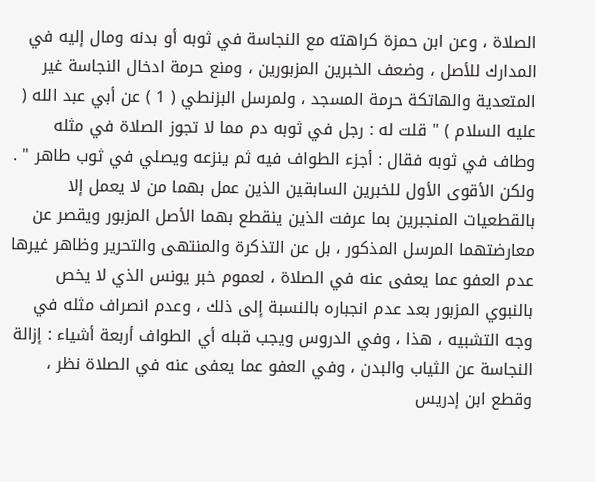الصلاة ، وعن ابن حمزة كراهته مع النجاسة في ثوبه أو بدنه ومال إليه في المدارك للأصل ، وضعف الخبرين المزبورين ، ومنع حرمة ادخال النجاسة غير المتعدية والهاتكة حرمة المسجد ، ولمرسل البزنطي ( 1 ) عن أبي عبد الله ( عليه السلام ) " قلت له : رجل في ثوبه دم مما لا تجوز الصلاة في مثله وطاف في ثوبه فقال : أجزء الطواف فيه ثم ينزعه ويصلي في ثوب طاهر " . ولكن الأقوى الأول للخبرين السابقين الذين عمل بهما من لا يعمل إلا بالقطعيات المنجبرين بما عرفت الذين ينقطع بهما الأصل المزبور ويقصر عن معارضتهما المرسل المذكور ، بل عن التذكرة والمنتهى والتحرير وظاهر غيرها عدم العفو عما يعفى عنه في الصلاة ، لعموم خبر يونس الذي لا يخص بالنبوي المزبور بعد عدم انجباره بالنسبة إلى ذلك ، وعدم انصراف مثله في وجه التشبيه ، هذا ، وفي الدروس ويجب قبله أي الطواف أربعة أشياء : إزالة النجاسة عن الثياب والبدن ، وفي العفو عما يعفى عنه في الصلاة نظر ، وقطع ابن إدريس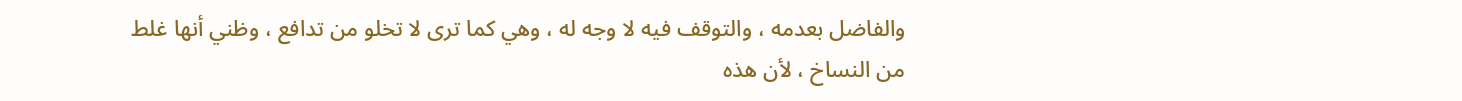والفاضل بعدمه ، والتوقف فيه لا وجه له ، وهي كما ترى لا تخلو من تدافع ، وظني أنها غلط من النساخ ، لأن هذه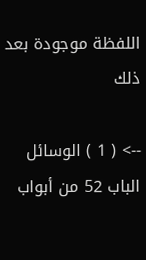اللفظة موجودة بعد ذلك

--> ( 1 ) الوسائل الباب 52 من أبواب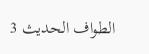الطواف الحديث 3